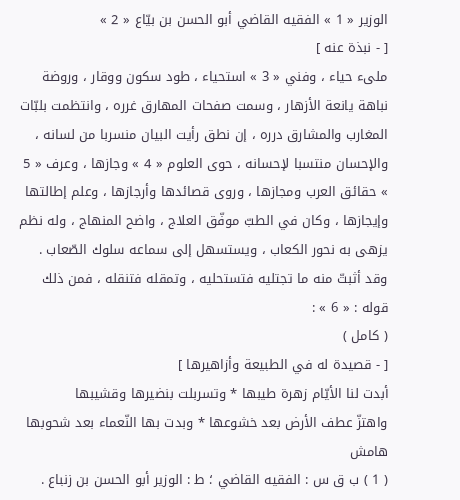الوزير « 1 » الفقيه القاضي أبو الحسن بن بيّاع « 2 »
[ - نبذة عنه ]
ملىء حياء ، وفني « 3 » استحياء ، طود سكون ووقار ، وروضة نباهة يانعة الأزهار ، وسمت صفحات المهارق غرره ، وانتظمت بلبّات المغارب والمشارق درره ، إن نطق رأيت البيان منسربا من لسانه ، والإحسان منتسبا لإحسانه ، حوى العلوم « 4 » وجازها ، وعرف « 5 » حقائق العرب ومجازها ، وروى قصائدها وأرجازها ، وعلم إطالتها وإيجازها ، وكان في الطبّ موفّق العلاج ، واضح المنهاج ، وله نظم يزهى به نحور الكعاب ، ويستسهل إلى سماعه سلوك الصّعاب .
وقد أثبتّ منه ما تجتليه فتستحليه ، وتمقله فتنقله ، فمن ذلك قوله : « 6 » :
( كامل )
[ - قصيدة له في الطبيعة وأزاهيرها ]
أبدت لنا الأيّام زهرة طيبها * وتسربلت بنضيرها وقشيبها
واهتزّ عطف الأرض بعد خشوعها * وبدت بها النّعماء بعد شحوبها
هامش
( 1 ) ب ق س : الفقيه القاضي ؛ ط : الوزير أبو الحسن بن زنباع .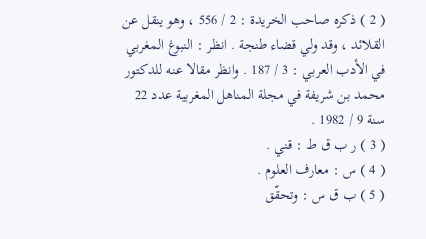( 2 ) ذكره صاحب الخريدة : 2 / 556 ، وهو ينقل عن القلائد ، وقد ولي قضاء طنجة . انظر : النبوغ المغربي في الأدب العربي : 3 / 187 . وانظر مقالا عنه للدكتور محمد بن شريفة في مجلة المناهل المغربية عدد 22 سنة 9 / 1982 .
( 3 ) ر ب ق ط : قني .
( 4 ) س : معارف العلوم .
( 5 ) ب ق س : وتحقّق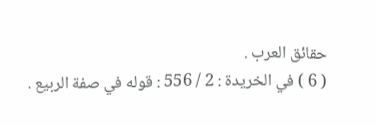حقائق العرب .
( 6 ) في الخريدة : 2 / 556 : قوله في صفة الربيع .